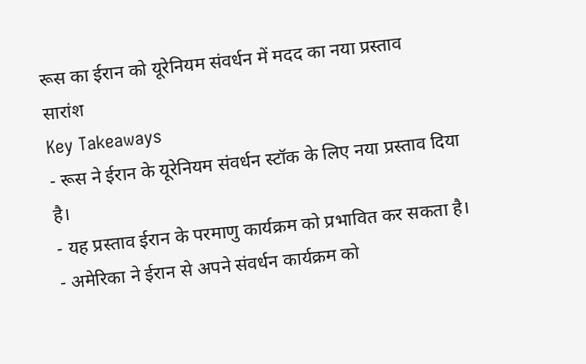रूस का ईरान को यूरेनियम संवर्धन में मदद का नया प्रस्ताव
सारांश
Key Takeaways
- रूस ने ईरान के यूरेनियम संवर्धन स्टॉक के लिए नया प्रस्ताव दिया है।
- यह प्रस्ताव ईरान के परमाणु कार्यक्रम को प्रभावित कर सकता है।
- अमेरिका ने ईरान से अपने संवर्धन कार्यक्रम को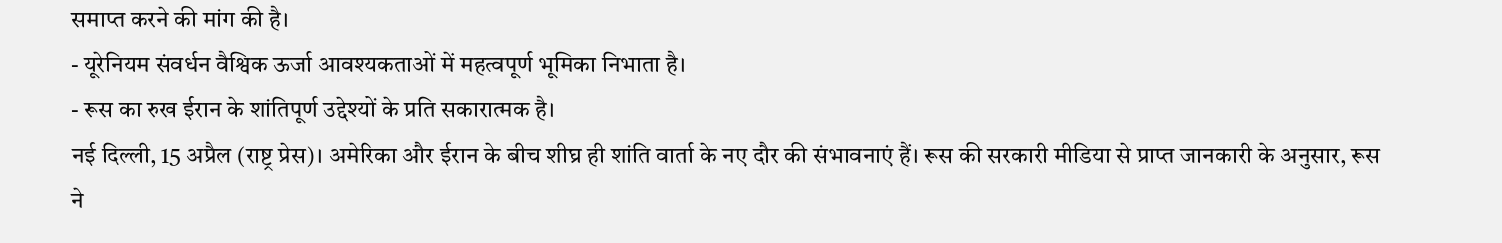समाप्त करने की मांग की है।
- यूरेनियम संवर्धन वैश्विक ऊर्जा आवश्यकताओं में महत्वपूर्ण भूमिका निभाता है।
- रूस का रुख ईरान के शांतिपूर्ण उद्देश्यों के प्रति सकारात्मक है।
नई दिल्ली, 15 अप्रैल (राष्ट्र प्रेस)। अमेरिका और ईरान के बीच शीघ्र ही शांति वार्ता के नए दौर की संभावनाएं हैं। रूस की सरकारी मीडिया से प्राप्त जानकारी के अनुसार, रूस ने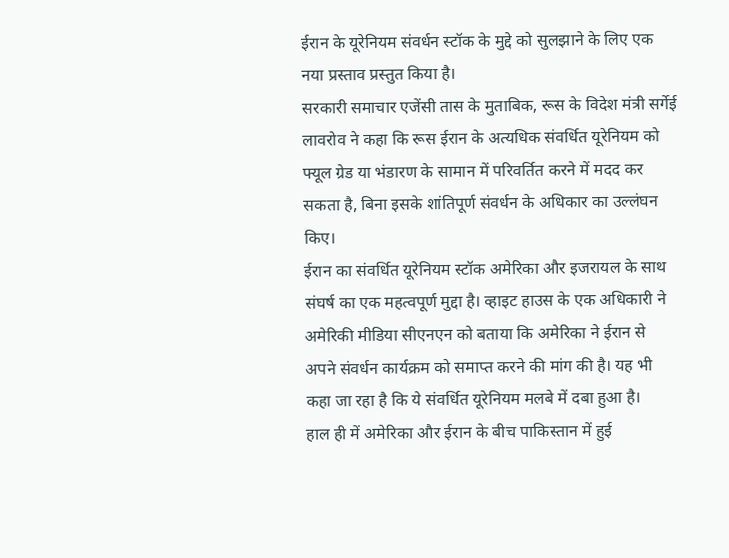ईरान के यूरेनियम संवर्धन स्टॉक के मुद्दे को सुलझाने के लिए एक नया प्रस्ताव प्रस्तुत किया है।
सरकारी समाचार एजेंसी तास के मुताबिक, रूस के विदेश मंत्री सर्गेई लावरोव ने कहा कि रूस ईरान के अत्यधिक संवर्धित यूरेनियम को फ्यूल ग्रेड या भंडारण के सामान में परिवर्तित करने में मदद कर सकता है, बिना इसके शांतिपूर्ण संवर्धन के अधिकार का उल्लंघन किए।
ईरान का संवर्धित यूरेनियम स्टॉक अमेरिका और इजरायल के साथ संघर्ष का एक महत्वपूर्ण मुद्दा है। व्हाइट हाउस के एक अधिकारी ने अमेरिकी मीडिया सीएनएन को बताया कि अमेरिका ने ईरान से अपने संवर्धन कार्यक्रम को समाप्त करने की मांग की है। यह भी कहा जा रहा है कि ये संवर्धित यूरेनियम मलबे में दबा हुआ है।
हाल ही में अमेरिका और ईरान के बीच पाकिस्तान में हुई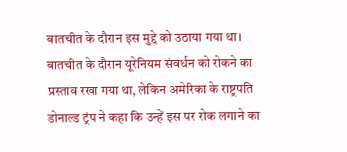बातचीत के दौरान इस मुद्दे को उठाया गया था। बातचीत के दौरान यूरेनियम संवर्धन को रोकने का प्रस्ताव रखा गया था, लेकिन अमेरिका के राष्ट्रपति डोनाल्ड ट्रंप ने कहा कि उन्हें इस पर रोक लगाने का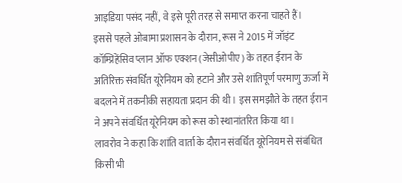आइडिया पसंद नहीं, वे इसे पूरी तरह से समाप्त करना चाहते हैं।
इससे पहले ओबामा प्रशासन के दौरान, रूस ने 2015 में जॉइंट कॉम्प्रिहेंसिव प्लान ऑफ एक्शन (जेसीओपीए) के तहत ईरान के अतिरिक्त संवर्धित यूरेनियम को हटाने और उसे शांतिपूर्ण परमाणु ऊर्जा में बदलने में तकनीकी सहायता प्रदान की थी। इस समझौते के तहत ईरान ने अपने संवर्धित यूरेनियम को रूस को स्थानांतरित किया था।
लावरोव ने कहा कि शांति वार्ता के दौरान संवर्धित यूरेनियम से संबंधित किसी भी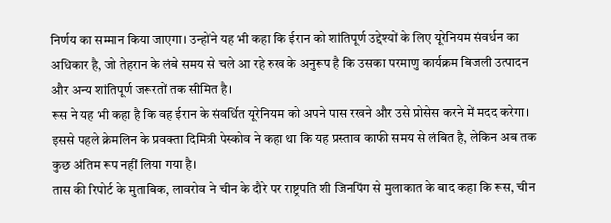निर्णय का सम्मान किया जाएगा। उन्होंने यह भी कहा कि ईरान को शांतिपूर्ण उद्देश्यों के लिए यूरेनियम संवर्धन का अधिकार है, जो तेहरान के लंबे समय से चले आ रहे रुख के अनुरूप है कि उसका परमाणु कार्यक्रम बिजली उत्पादन और अन्य शांतिपूर्ण जरूरतों तक सीमित है।
रूस ने यह भी कहा है कि वह ईरान के संवर्धित यूरेनियम को अपने पास रखने और उसे प्रोसेस करने में मदद करेगा। इससे पहले क्रेमलिन के प्रवक्ता दिमित्री पेस्कोव ने कहा था कि यह प्रस्ताव काफी समय से लंबित है, लेकिन अब तक कुछ अंतिम रूप नहीं लिया गया है।
तास की रिपोर्ट के मुताबिक, लावरोव ने चीन के दौरे पर राष्ट्रपति शी जिनपिंग से मुलाकात के बाद कहा कि रूस, चीन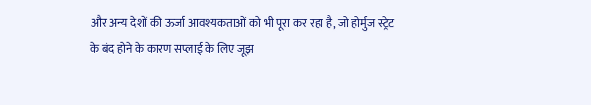और अन्य देशों की ऊर्जा आवश्यकताओं को भी पूरा कर रहा है, जो होर्मुज स्ट्रेट के बंद होने के कारण सप्लाई के लिए जूझ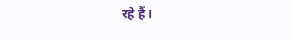रहे हैं।